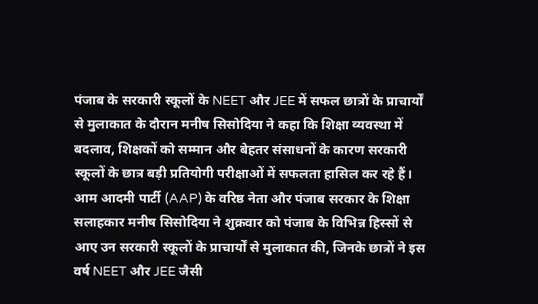पंजाब के सरकारी स्कूलों के NEET और JEE में सफल छात्रों के प्राचार्यों से मुलाकात के दौरान मनीष सिसोदिया ने कहा कि शिक्षा व्यवस्था में बदलाव, शिक्षकों को सम्मान और बेहतर संसाधनों के कारण सरकारी स्कूलों के छात्र बड़ी प्रतियोगी परीक्षाओं में सफलता हासिल कर रहे हैं।
आम आदमी पार्टी (AAP) के वरिष्ठ नेता और पंजाब सरकार के शिक्षा सलाहकार मनीष सिसोदिया ने शुक्रवार को पंजाब के विभिन्न हिस्सों से आए उन सरकारी स्कूलों के प्राचार्यों से मुलाकात की, जिनके छात्रों ने इस वर्ष NEET और JEE जैसी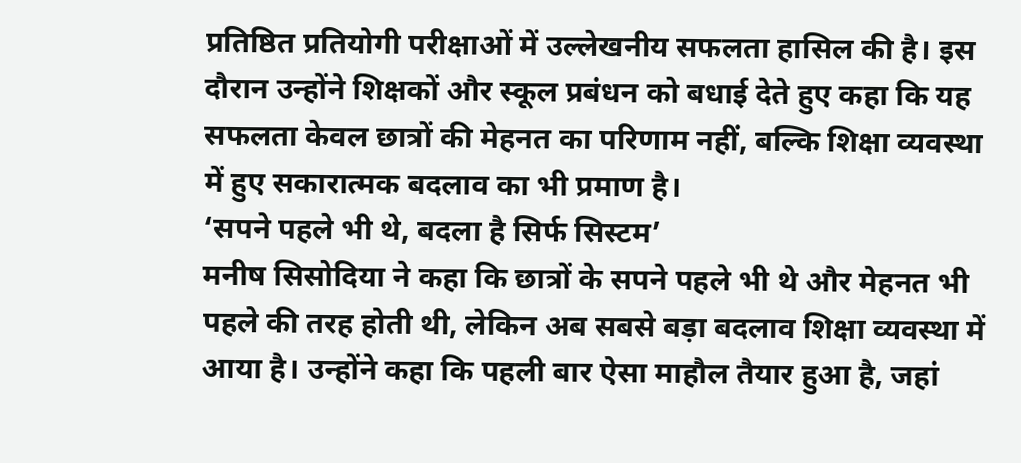प्रतिष्ठित प्रतियोगी परीक्षाओं में उल्लेखनीय सफलता हासिल की है। इस दौरान उन्होंने शिक्षकों और स्कूल प्रबंधन को बधाई देते हुए कहा कि यह सफलता केवल छात्रों की मेहनत का परिणाम नहीं, बल्कि शिक्षा व्यवस्था में हुए सकारात्मक बदलाव का भी प्रमाण है।
‘सपने पहले भी थे, बदला है सिर्फ सिस्टम’
मनीष सिसोदिया ने कहा कि छात्रों के सपने पहले भी थे और मेहनत भी पहले की तरह होती थी, लेकिन अब सबसे बड़ा बदलाव शिक्षा व्यवस्था में आया है। उन्होंने कहा कि पहली बार ऐसा माहौल तैयार हुआ है, जहां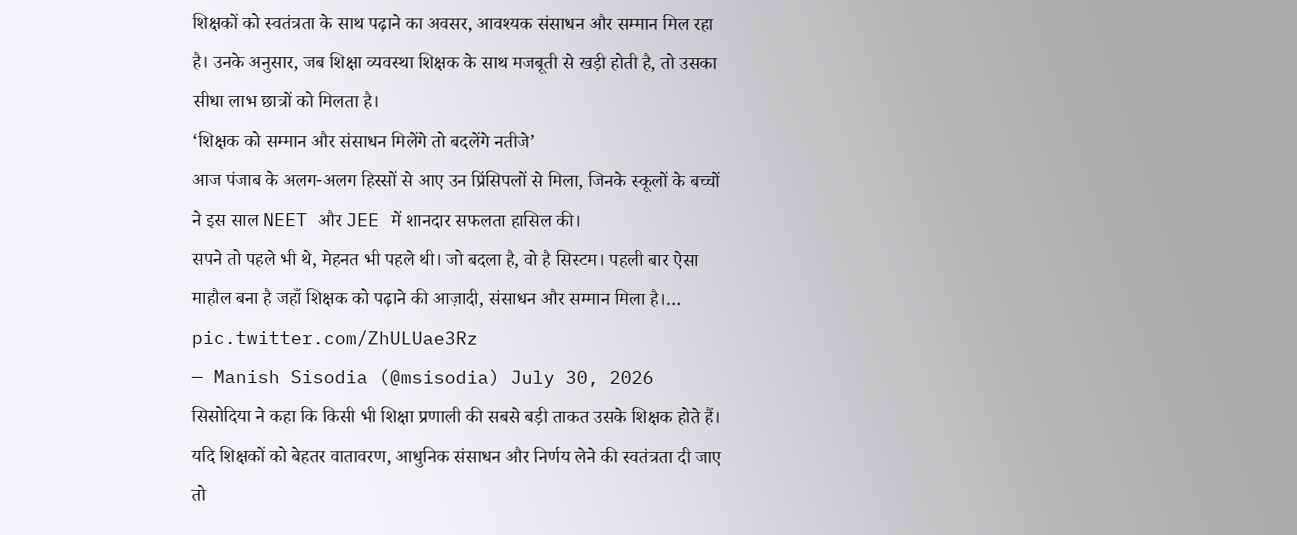शिक्षकों को स्वतंत्रता के साथ पढ़ाने का अवसर, आवश्यक संसाधन और सम्मान मिल रहा है। उनके अनुसार, जब शिक्षा व्यवस्था शिक्षक के साथ मजबूती से खड़ी होती है, तो उसका सीधा लाभ छात्रों को मिलता है।
‘शिक्षक को सम्मान और संसाधन मिलेंगे तो बदलेंगे नतीजे’
आज पंजाब के अलग-अलग हिस्सों से आए उन प्रिंसिपलों से मिला, जिनके स्कूलों के बच्चों ने इस साल NEET और JEE में शानदार सफलता हासिल की।
सपने तो पहले भी थे, मेहनत भी पहले थी। जो बदला है, वो है सिस्टम। पहली बार ऐसा माहौल बना है जहाँ शिक्षक को पढ़ाने की आज़ादी, संसाधन और सम्मान मिला है।… pic.twitter.com/ZhULUae3Rz
— Manish Sisodia (@msisodia) July 30, 2026
सिसोदिया ने कहा कि किसी भी शिक्षा प्रणाली की सबसे बड़ी ताकत उसके शिक्षक होते हैं। यदि शिक्षकों को बेहतर वातावरण, आधुनिक संसाधन और निर्णय लेने की स्वतंत्रता दी जाए तो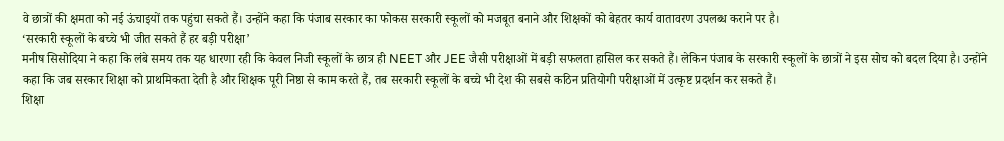वे छात्रों की क्षमता को नई ऊंचाइयों तक पहुंचा सकते हैं। उन्होंने कहा कि पंजाब सरकार का फोकस सरकारी स्कूलों को मजबूत बनाने और शिक्षकों को बेहतर कार्य वातावरण उपलब्ध कराने पर है।
‘सरकारी स्कूलों के बच्चे भी जीत सकते हैं हर बड़ी परीक्षा’
मनीष सिसोदिया ने कहा कि लंबे समय तक यह धारणा रही कि केवल निजी स्कूलों के छात्र ही NEET और JEE जैसी परीक्षाओं में बड़ी सफलता हासिल कर सकते हैं। लेकिन पंजाब के सरकारी स्कूलों के छात्रों ने इस सोच को बदल दिया है। उन्होंने कहा कि जब सरकार शिक्षा को प्राथमिकता देती है और शिक्षक पूरी निष्ठा से काम करते हैं, तब सरकारी स्कूलों के बच्चे भी देश की सबसे कठिन प्रतियोगी परीक्षाओं में उत्कृष्ट प्रदर्शन कर सकते हैं।
शिक्षा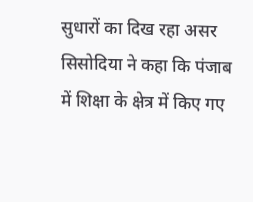सुधारों का दिख रहा असर
सिसोदिया ने कहा कि पंजाब में शिक्षा के क्षेत्र में किए गए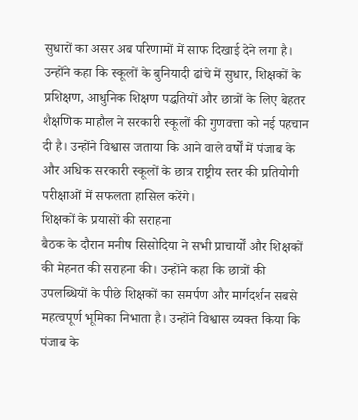सुधारों का असर अब परिणामों में साफ दिखाई देने लगा है। उन्होंने कहा कि स्कूलों के बुनियादी ढांचे में सुधार, शिक्षकों के प्रशिक्षण, आधुनिक शिक्षण पद्धतियों और छात्रों के लिए बेहतर शैक्षणिक माहौल ने सरकारी स्कूलों की गुणवत्ता को नई पहचान दी है। उन्होंने विश्वास जताया कि आने वाले वर्षों में पंजाब के और अधिक सरकारी स्कूलों के छात्र राष्ट्रीय स्तर की प्रतियोगी परीक्षाओं में सफलता हासिल करेंगे।
शिक्षकों के प्रयासों की सराहना
बैठक के दौरान मनीष सिसोदिया ने सभी प्राचार्यों और शिक्षकों की मेहनत की सराहना की। उन्होंने कहा कि छात्रों की उपलब्धियों के पीछे शिक्षकों का समर्पण और मार्गदर्शन सबसे महत्वपूर्ण भूमिका निभाता है। उन्होंने विश्वास व्यक्त किया कि पंजाब के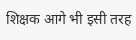शिक्षक आगे भी इसी तरह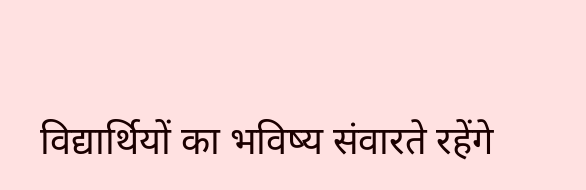विद्यार्थियों का भविष्य संवारते रहेंगे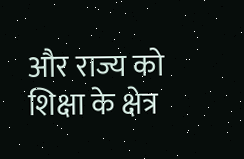और राज्य को शिक्षा के क्षेत्र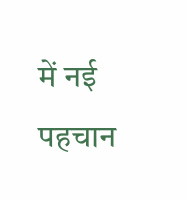में नई पहचान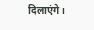दिलाएंगे।